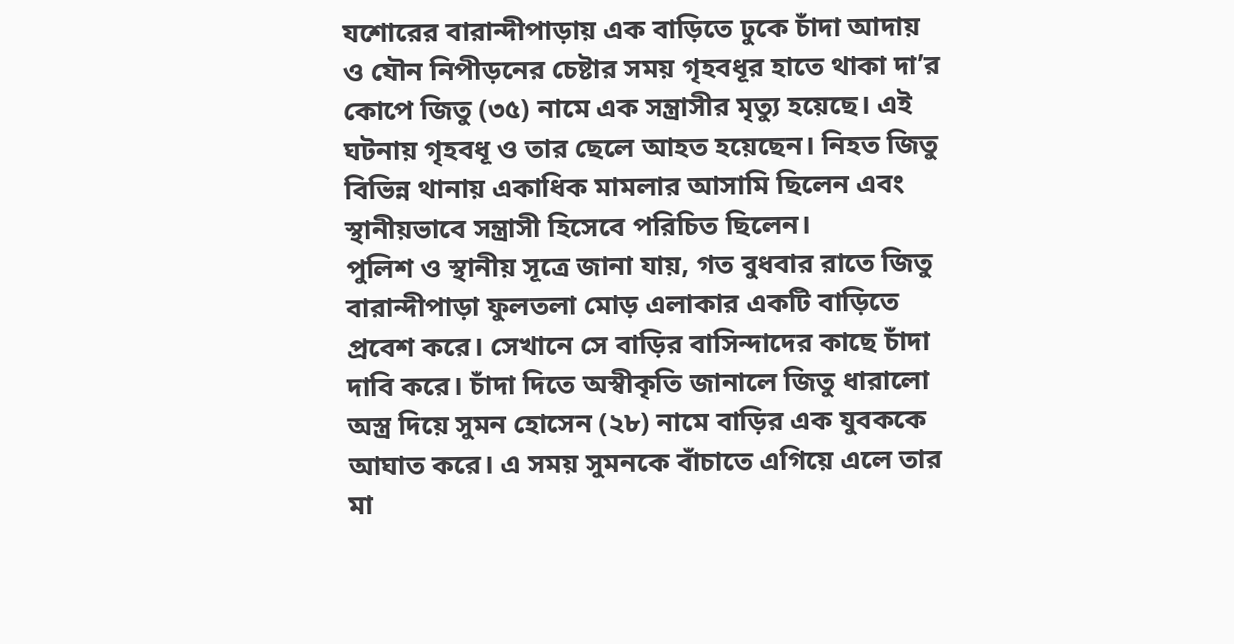যশোরের বারান্দীপাড়ায় এক বাড়িতে ঢুকে চাঁদা আদায় ও যৌন নিপীড়নের চেষ্টার সময় গৃহবধূর হাতে থাকা দা’র কোপে জিতু (৩৫) নামে এক সন্ত্রাসীর মৃত্যু হয়েছে। এই ঘটনায় গৃহবধূ ও তার ছেলে আহত হয়েছেন। নিহত জিতু বিভিন্ন থানায় একাধিক মামলার আসামি ছিলেন এবং স্থানীয়ভাবে সন্ত্রাসী হিসেবে পরিচিত ছিলেন।
পুলিশ ও স্থানীয় সূত্রে জানা যায়, গত বুধবার রাতে জিতু বারান্দীপাড়া ফুলতলা মোড় এলাকার একটি বাড়িতে প্রবেশ করে। সেখানে সে বাড়ির বাসিন্দাদের কাছে চাঁদা দাবি করে। চাঁদা দিতে অস্বীকৃতি জানালে জিতু ধারালো অস্ত্র দিয়ে সুমন হোসেন (২৮) নামে বাড়ির এক যুবককে আঘাত করে। এ সময় সুমনকে বাঁচাতে এগিয়ে এলে তার মা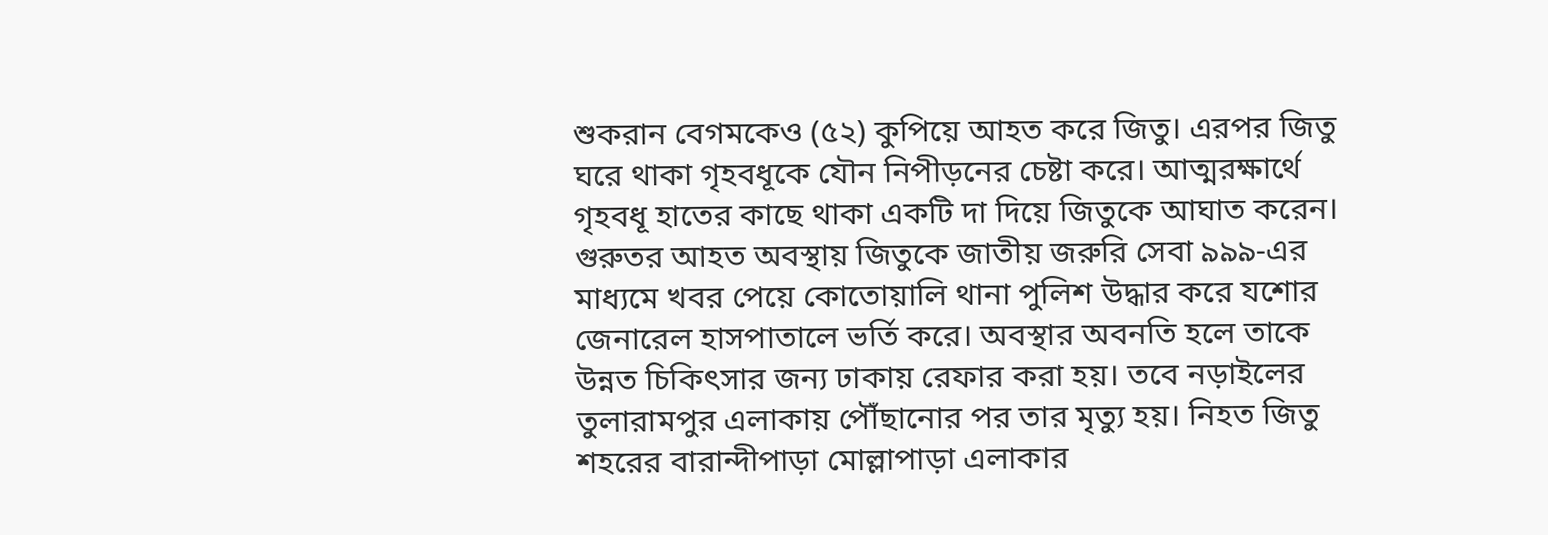শুকরান বেগমকেও (৫২) কুপিয়ে আহত করে জিতু। এরপর জিতু ঘরে থাকা গৃহবধূকে যৌন নিপীড়নের চেষ্টা করে। আত্মরক্ষার্থে গৃহবধূ হাতের কাছে থাকা একটি দা দিয়ে জিতুকে আঘাত করেন।
গুরুতর আহত অবস্থায় জিতুকে জাতীয় জরুরি সেবা ৯৯৯-এর মাধ্যমে খবর পেয়ে কোতোয়ালি থানা পুলিশ উদ্ধার করে যশোর জেনারেল হাসপাতালে ভর্তি করে। অবস্থার অবনতি হলে তাকে উন্নত চিকিৎসার জন্য ঢাকায় রেফার করা হয়। তবে নড়াইলের তুলারামপুর এলাকায় পৌঁছানোর পর তার মৃত্যু হয়। নিহত জিতু শহরের বারান্দীপাড়া মোল্লাপাড়া এলাকার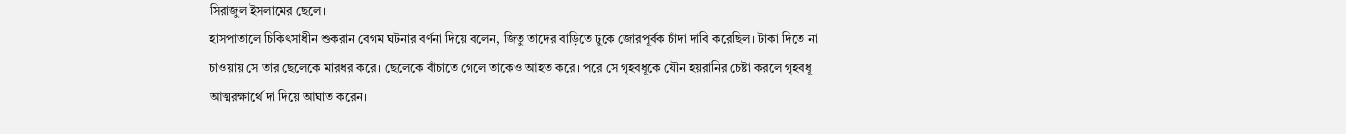সিরাজুল ইসলামের ছেলে।
হাসপাতালে চিকিৎসাধীন শুকরান বেগম ঘটনার বর্ণনা দিয়ে বলেন, জিতু তাদের বাড়িতে ঢুকে জোরপূর্বক চাঁদা দাবি করেছিল। টাকা দিতে না চাওয়ায় সে তার ছেলেকে মারধর করে। ছেলেকে বাঁচাতে গেলে তাকেও আহত করে। পরে সে গৃহবধূকে যৌন হয়রানির চেষ্টা করলে গৃহবধূ আত্মরক্ষার্থে দা দিয়ে আঘাত করেন।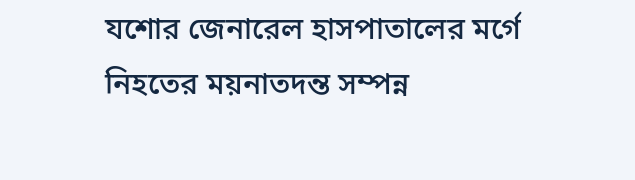যশোর জেনারেল হাসপাতালের মর্গে নিহতের ময়নাতদন্ত সম্পন্ন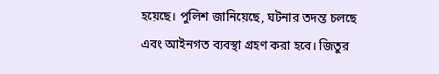হয়েছে। পুলিশ জানিয়েছে, ঘটনার তদন্ত চলছে এবং আইনগত ব্যবস্থা গ্রহণ করা হবে। জিতুর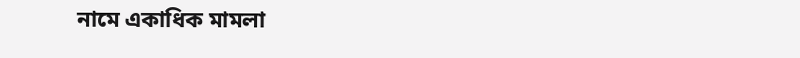নামে একাধিক মামলা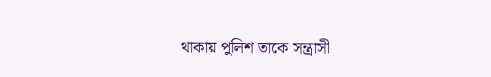থাকায় পুলিশ তাকে সন্ত্রাসী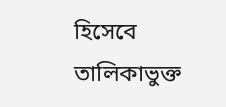হিসেবে তালিকাভুক্ত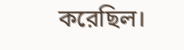করেছিল।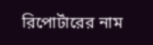রিপোর্টারের নাম